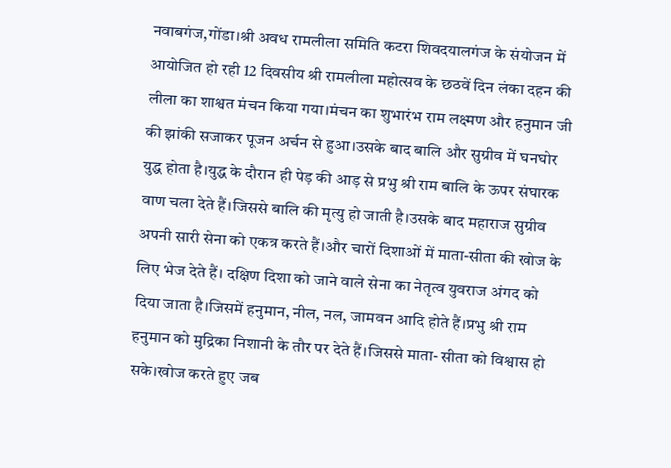नवाबगंज,गोंडा।श्री अवध रामलीला समिति कटरा शिवदयालगंज के संयोजन में आयोजित हो रही 12 दिवसीय श्री रामलीला महोत्सव के छठवें दिन लंका दहन की लीला का शाश्वत मंचन किया गया।मंचन का शुभारंभ राम लक्ष्मण और हनुमान जी की झांकी सजाकर पूजन अर्चन से हुआ।उसके बाद बालि और सुग्रीव में घनघोर युद्ध होता है।युद्ध के दौरान ही पेड़ की आड़ से प्रभु श्री राम बालि के ऊपर संघारक वाण चला देते हैं।जिससे बालि की मृत्यु हो जाती है।उसके बाद महाराज सुग्रीव अपनी सारी सेना को एकत्र करते हैं।और चारों दिशाओं में माता-सीता की खोज के लिए भेज देते हैं। दक्षिण दिशा को जाने वाले सेना का नेतृत्व युवराज अंगद को दिया जाता है।जिसमें हनुमान, नील, नल, जामवन आदि होते हैं।प्रभु श्री राम हनुमान को मुद्रिका निशानी के तौर पर देते हैं।जिससे माता- सीता को विश्वास हो सके।खोज करते हुए जब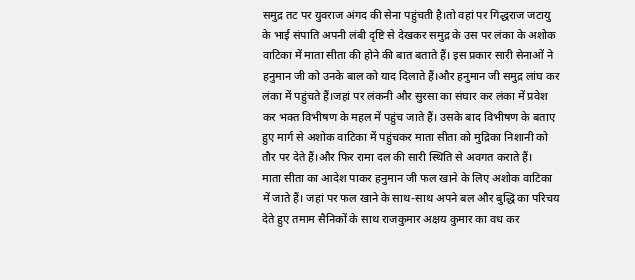समुद्र तट पर युवराज अंगद की सेना पहुंचती है।तो वहां पर गिद्धराज जटायु के भाई संपाति अपनी लंबी दृष्टि से देखकर समुद्र के उस पर लंका के अशोक वाटिका में माता सीता की होने की बात बताते हैं। इस प्रकार सारी सेनाओं ने हनुमान जी को उनके बाल को याद दिलाते हैं।और हनुमान जी समुद्र लांघ कर लंका में पहुंचते हैं।जहां पर लंकनी और सुरसा का संघार कर लंका में प्रवेश कर भक्त विभीषण के महल में पहुंच जाते हैं। उसके बाद विभीषण के बताए हुए मार्ग से अशोक वाटिका में पहुंचकर माता सीता को मुद्रिका निशानी को तौर पर देते हैं।और फिर रामा दल की सारी स्थिति से अवगत कराते हैं।
माता सीता का आदेश पाकर हनुमान जी फल खाने के लिए अशोक वाटिका में जाते हैं। जहां पर फल खाने के साथ-साथ अपने बल और बुद्धि का परिचय देते हुए तमाम सैनिकों के साथ राजकुमार अक्षय कुमार का वध कर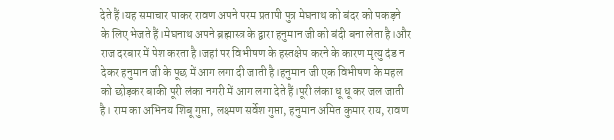देते हैं।यह समाचार पाकर रावण अपने परम प्रतापी पुत्र मेघनाथ को बंदर को पकड़ने के लिए भेजते हैं।मेघनाथ अपने ब्रह्मास्त्र के द्वारा हनुमान जी को बंदी बना लेता है।और राज दरबार में पेश करता है।जहां पर विभीषण के हस्तक्षेप करने के कारण मृत्यु दंड न देकर हनुमान जी के पूछ में आग लगा दी जाती है।हनुमान जी एक विभीषण के महल को छोड़कर बाकी पूरी लंका नगरी में आग लगा देते हैं।पूरी लंका धू धू कर जल जाती है। राम का अभिनय शिबू गुप्ता, लक्ष्मण सर्वेश गुप्ता, हनुमान अमित कुमार राय, रावण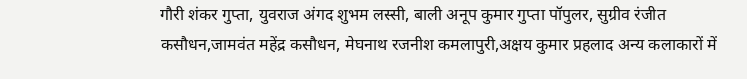गौरी शंकर गुप्ता, युवराज अंगद शुभम लस्सी, बाली अनूप कुमार गुप्ता पॉपुलर, सुग्रीव रंजीत कसौधन,जामवंत महेंद्र कसौधन, मेघनाथ रजनीश कमलापुरी,अक्षय कुमार प्रहलाद अन्य कलाकारों में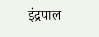इंद्रपाल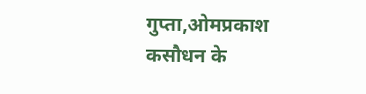गुप्ता,ओमप्रकाश कसौधन के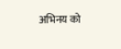अभिनय को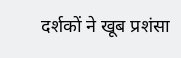दर्शकों ने खूब प्रशंसा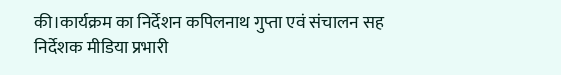की।कार्यक्रम का निर्देशन कपिलनाथ गुप्ता एवं संचालन सह निर्देशक मीडिया प्रभारी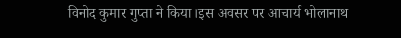विनोद कुमार गुप्ता ने किया।इस अवसर पर आचार्य भोलानाथ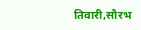तिवारी,सौरभ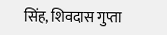सिंह, शिवदास गुप्ता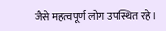जैसे महत्वपूर्ण लोग उपस्थित रहे।